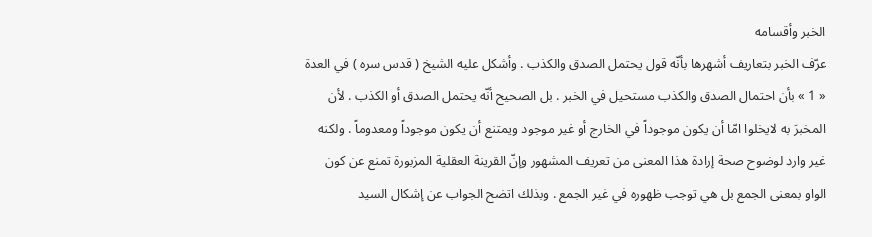الخبر وأقسامه
عرّف الخبر بتعاريف أشهرها بأنّه قول يحتمل الصدق والكذب . وأشكل عليه الشيخ ( قدس سره ) في العدة « 1 » بأن احتمال الصدق والكذب مستحيل في الخبر . بل الصحيح أنّه يحتمل الصدق أو الكذب . لأن المخبرَ به لايخلوا امّا أن يكون موجوداً في الخارج أو غير موجود ويمتنع أن يكون موجوداً ومعدوماً . ولكنه غير وارد لوضوح صحة إرادة هذا المعنى من تعريف المشهور وإنّ القرينة العقلية المزبورة تمنع عن كون الواو بمعنى الجمع بل هي توجب ظهوره في غير الجمع . وبذلك اتضح الجواب عن إشكال السيد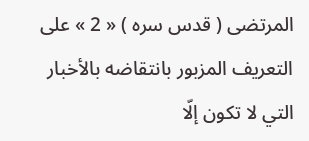المرتضى ( قدس سره ) « 2 » على التعريف المزبور بانتقاضه بالأخبار التي لا تكون إلّا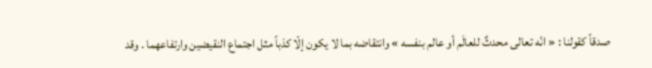صدقاً كقولنا : « انّه تعالى محدثٌ للعالَم أو عالم بنفسه » وانتقاضه بما لا يكون إلّا كذباً مثل اجتماع النقيضين وارتفاعهما . وقد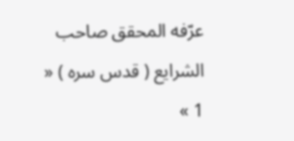عرّفه المحقق صاحب الشرايع ( قدس سره ) « 1 »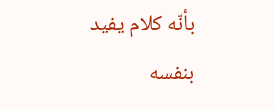بأنّه كلام يفيد بنفسه